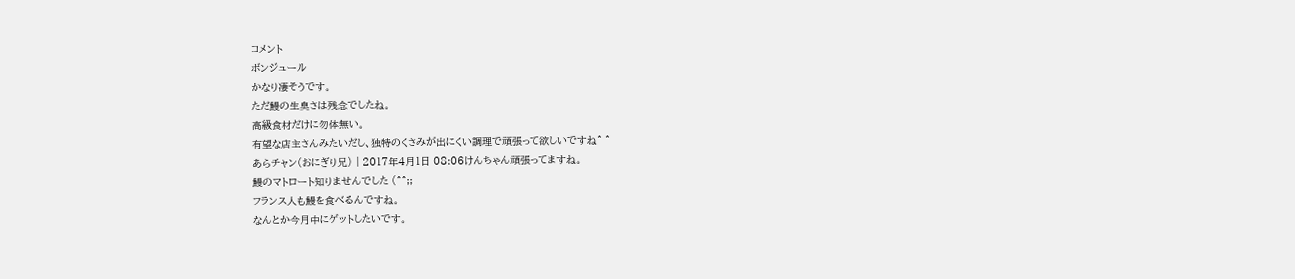コメント
ボンジュール
かなり凄そうです。
ただ鰻の生臭さは残念でしたね。
高級食材だけに勿体無い。
有望な店主さんみたいだし、独特のくさみが出にくい調理で頑張って欲しいですね^ ^
あらチャン(おにぎり兄) | 2017年4月1日 08:06けんちゃん頑張ってますね。
鰻のマトロート知りませんでした (^^;;
フランス人も鰻を食べるんですね。
なんとか今月中にゲットしたいです。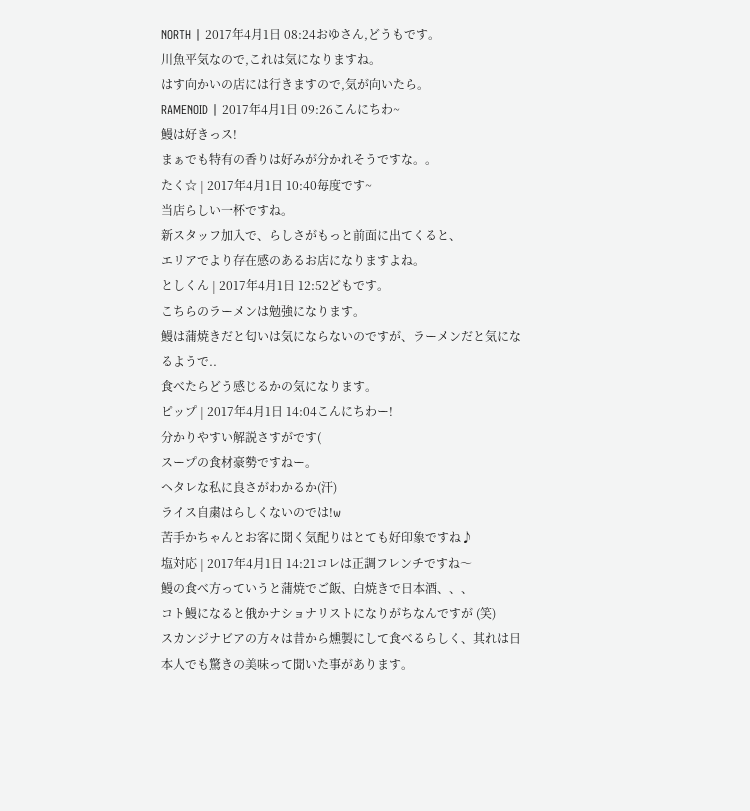NORTH | 2017年4月1日 08:24おゆさん,どうもです。
川魚平気なので,これは気になりますね。
はす向かいの店には行きますので,気が向いたら。
RAMENOID | 2017年4月1日 09:26こんにちわ~
鰻は好きっス!
まぁでも特有の香りは好みが分かれそうですな。。
たく☆ | 2017年4月1日 10:40毎度です~
当店らしい一杯ですね。
新スタッフ加入で、らしさがもっと前面に出てくると、
エリアでより存在感のあるお店になりますよね。
としくん | 2017年4月1日 12:52どもです。
こちらのラーメンは勉強になります。
鰻は蒲焼きだと匂いは気にならないのですが、ラーメンだと気になるようで..
食べたらどう感じるかの気になります。
ピップ | 2017年4月1日 14:04こんにちわー!
分かりやすい解説さすがです(
スープの食材豪勢ですねー。
ヘタレな私に良さがわかるか(汗)
ライス自粛はらしくないのでは!w
苦手かちゃんとお客に聞く気配りはとても好印象ですね♪
塩対応 | 2017年4月1日 14:21コレは正調フレンチですね〜
鰻の食べ方っていうと蒲焼でご飯、白焼きで日本酒、、、
コト鰻になると俄かナショナリストになりがちなんですが (笑)
スカンジナビアの方々は昔から燻製にして食べるらしく、其れは日本人でも驚きの美味って聞いた事があります。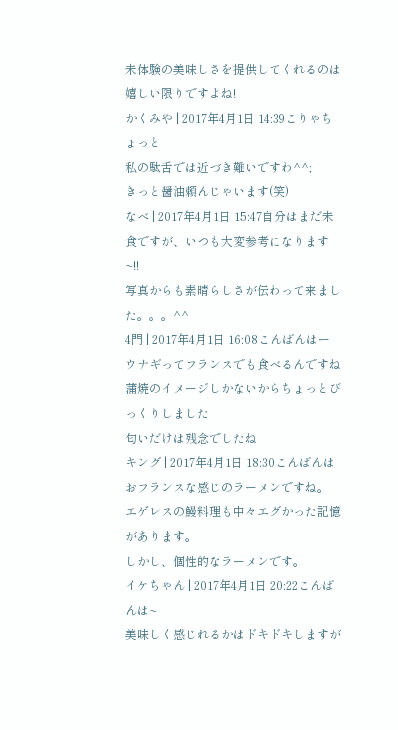未体験の美味しさを提供してくれるのは嬉しい限りですよね!
かくみや | 2017年4月1日 14:39こりゃちょっと
私の駄舌では近づき難いですわ^^;
きっと醤油頼んじゃいます(笑)
なべ | 2017年4月1日 15:47自分はまだ未食ですが、いつも大変参考になります~!!
写真からも素晴らしさが伝わって来ました。。。^^
4門 | 2017年4月1日 16:08こんばんはー
ウナギってフランスでも食べるんですね
蒲焼のイメージしかないからちょっとびっくりしました
匂いだけは残念でしたね
キング | 2017年4月1日 18:30こんばんは
おフランスな感じのラーメンですね。
エゲレスの鰻料理も中々エグかった記憶があります。
しかし、個性的なラーメンです。
イケちゃん | 2017年4月1日 20:22こんばんは~
美味しく感じれるかはドキドキしますが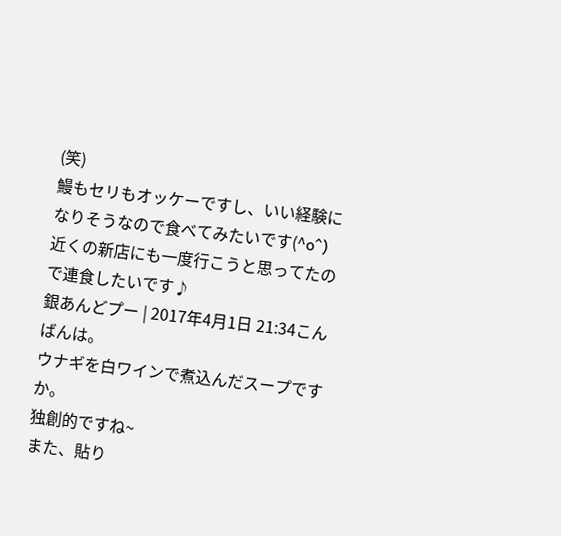(笑)
鰻もセリもオッケーですし、いい経験になりそうなので食べてみたいです(^o^)
近くの新店にも一度行こうと思ってたので連食したいです♪
銀あんどプー | 2017年4月1日 21:34こんばんは。
ウナギを白ワインで煮込んだスープですか。
独創的ですね~
また、貼り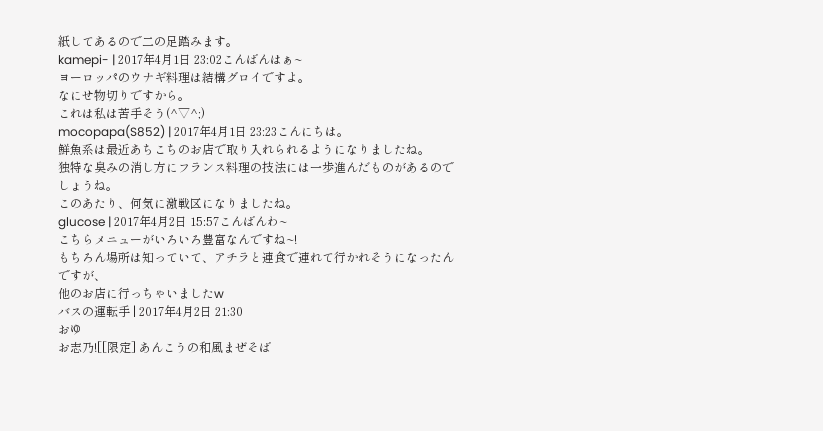紙してあるので二の足踏みます。
kamepi- | 2017年4月1日 23:02こんばんはぁ~
ヨーロッパのウナギ料理は結構グロイですよ。
なにせ物切りですから。
これは私は苦手そう(^▽^;)
mocopapa(S852) | 2017年4月1日 23:23こんにちは。
鮮魚系は最近あちこちのお店で取り入れられるようになりましたね。
独特な臭みの消し方にフランス料理の技法には一歩進んだものがあるのでしょうね。
このあたり、何気に激戦区になりましたね。
glucose | 2017年4月2日 15:57こんばんわ~
こちらメニューがいろいろ豊富なんですね~!
もちろん場所は知っていて、アチラと連食で連れて行かれそうになったんですが、
他のお店に行っちゃいましたw
バスの運転手 | 2017年4月2日 21:30
おゆ
お志乃![[限定] あんこうの和風まぜそば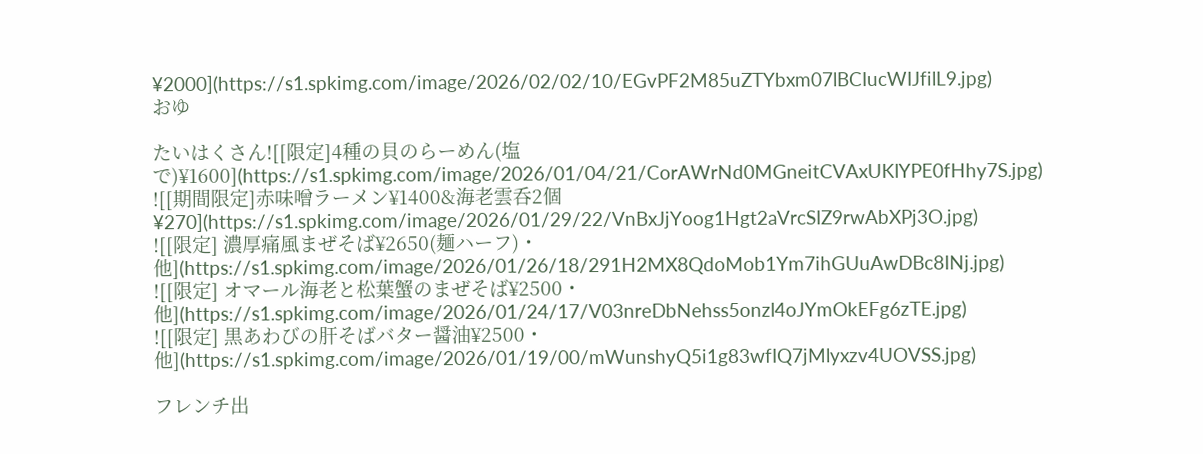¥2000](https://s1.spkimg.com/image/2026/02/02/10/EGvPF2M85uZTYbxm07lBCIucWIJfilL9.jpg)
おゆ

たいはくさん![[限定]4種の貝のらーめん(塩で)¥1600](https://s1.spkimg.com/image/2026/01/04/21/CorAWrNd0MGneitCVAxUKlYPE0fHhy7S.jpg)
![[期間限定]赤味噌ラーメン¥1400&海老雲呑2個¥270](https://s1.spkimg.com/image/2026/01/29/22/VnBxJjYoog1Hgt2aVrcSIZ9rwAbXPj3O.jpg)
![[限定] 濃厚痛風まぜそば¥2650(麺ハーフ)・他](https://s1.spkimg.com/image/2026/01/26/18/291H2MX8QdoMob1Ym7ihGUuAwDBc8INj.jpg)
![[限定] オマール海老と松葉蟹のまぜそば¥2500・他](https://s1.spkimg.com/image/2026/01/24/17/V03nreDbNehss5onzl4oJYmOkEFg6zTE.jpg)
![[限定] 黒あわびの肝そばバター醤油¥2500・他](https://s1.spkimg.com/image/2026/01/19/00/mWunshyQ5i1g83wfIQ7jMlyxzv4UOVSS.jpg)

フレンチ出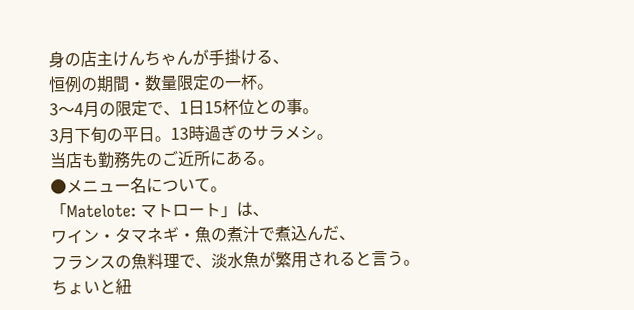身の店主けんちゃんが手掛ける、
恒例の期間・数量限定の一杯。
3〜4月の限定で、1日15杯位との事。
3月下旬の平日。13時過ぎのサラメシ。
当店も勤務先のご近所にある。
●メニュー名について。
「Matelote: マトロート」は、
ワイン・タマネギ・魚の煮汁で煮込んだ、
フランスの魚料理で、淡水魚が繁用されると言う。
ちょいと紐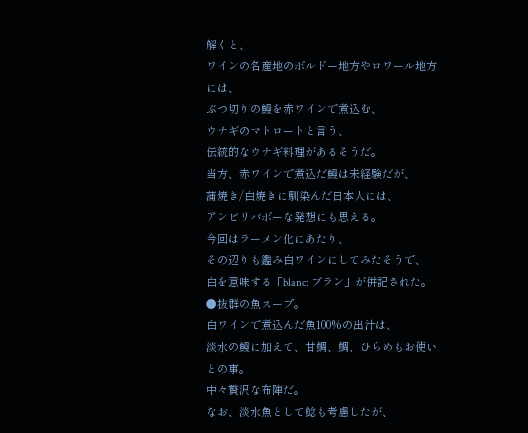解くと、
ワインの名産地のボルドー地方やロワール地方には、
ぶつ切りの鰻を赤ワインで煮込む、
ウナギのマトロートと言う、
伝統的なウナギ料理があるそうだ。
当方、赤ワインで煮込だ鰻は未経験だが、
蒲焼き/白焼きに馴染んだ日本人には、
アンビリバボーな発想にも思える。
今回はラーメン化にあたり、
その辺りも鑑み白ワインにしてみたそうで、
白を意味する「blanc: ブラン」が併記された。
●抜群の魚スープ。
白ワインで煮込んだ魚100%の出汁は、
淡水の鰻に加えて、甘鯛、鯛、ひらめもお使いとの事。
中々贅沢な布陣だ。
なお、淡水魚として鯰も考慮したが、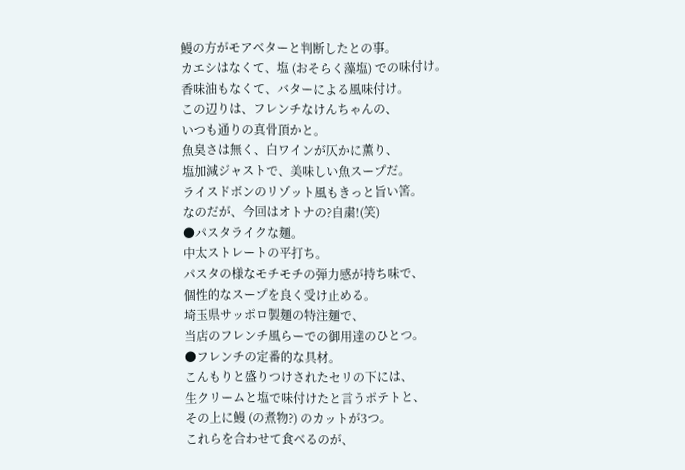鰻の方がモアベターと判断したとの事。
カエシはなくて、塩 (おそらく藻塩) での味付け。
香味油もなくて、バターによる風味付け。
この辺りは、フレンチなけんちゃんの、
いつも通りの真骨頂かと。
魚臭さは無く、白ワインが仄かに薫り、
塩加減ジャストで、美味しい魚スープだ。
ライスドボンのリゾット風もきっと旨い筈。
なのだが、今回はオトナの?自粛!(笑)
●パスタライクな麺。
中太ストレートの平打ち。
パスタの様なモチモチの弾力感が持ち味で、
個性的なスープを良く受け止める。
埼玉県サッポロ製麺の特注麺で、
当店のフレンチ風らーでの御用達のひとつ。
●フレンチの定番的な具材。
こんもりと盛りつけされたセリの下には、
生クリームと塩で味付けたと言うポテトと、
その上に鰻 (の煮物?) のカットが3つ。
これらを合わせて食べるのが、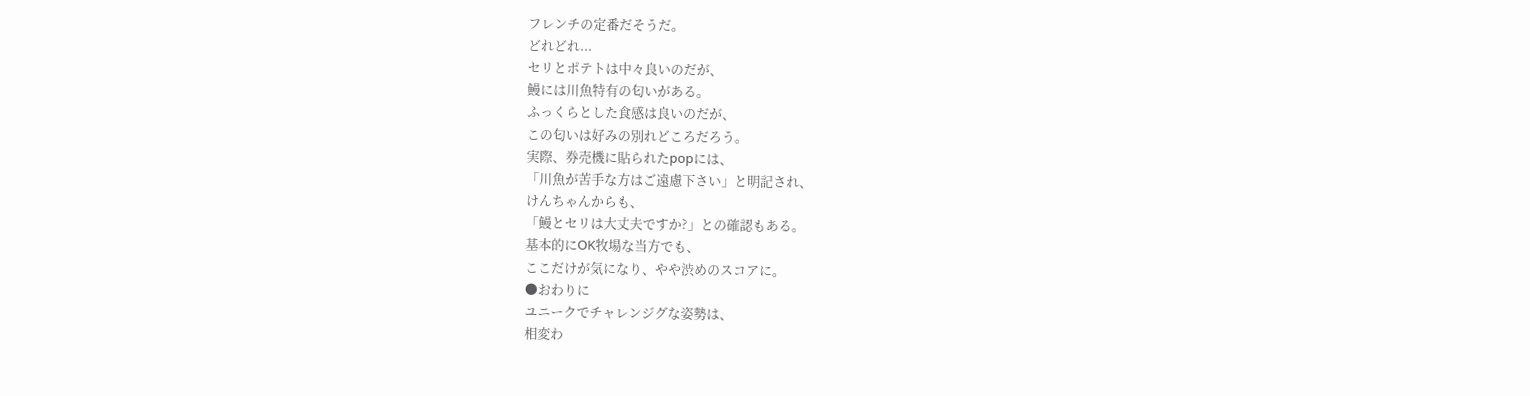フレンチの定番だそうだ。
どれどれ...
セリとポテトは中々良いのだが、
鰻には川魚特有の匂いがある。
ふっくらとした食感は良いのだが、
この匂いは好みの別れどころだろう。
実際、券売機に貼られたpopには、
「川魚が苦手な方はご遠慮下さい」と明記され、
けんちゃんからも、
「鰻とセリは大丈夫ですか?」との確認もある。
基本的にOK牧場な当方でも、
ここだけが気になり、やや渋めのスコアに。
●おわりに
ユニークでチャレンジグな姿勢は、
相変わ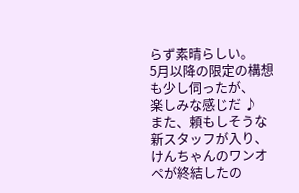らず素晴らしい。
5月以降の限定の構想も少し伺ったが、
楽しみな感じだ ♪
また、頼もしそうな新スタッフが入り、
けんちゃんのワンオペが終結したの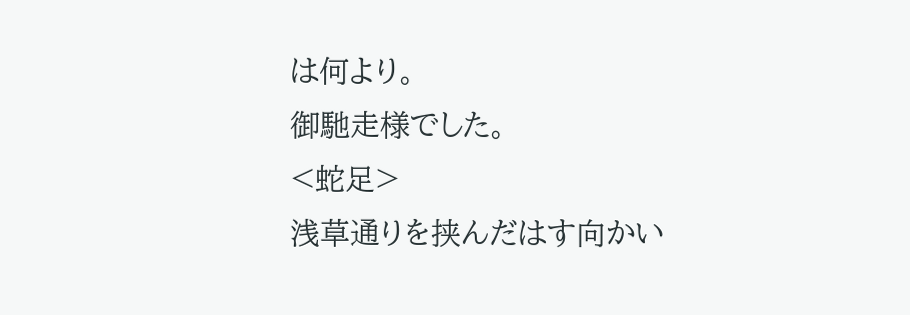は何より。
御馳走様でした。
<蛇足>
浅草通りを挟んだはす向かい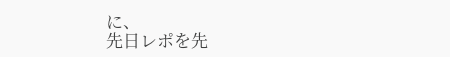に、
先日レポを先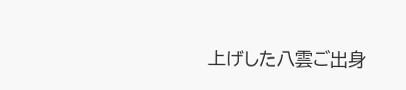上げした八雲ご出身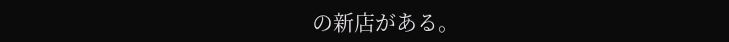の新店がある。